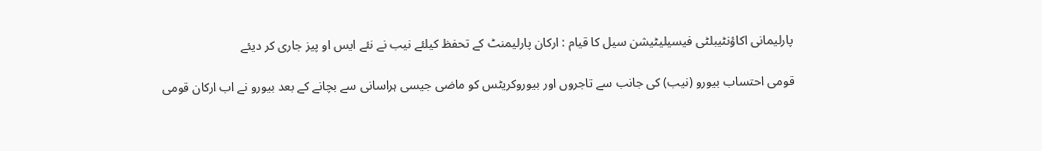پارلیمانی اکاؤنٹیبلٹی فیسیلیٹیشن سیل کا قیام : ارکان پارلیمنٹ کے تحفظ کیلئے نیب نے نئے ایس او پیز جاری کر دیئے

قومی احتساب بیورو (نیب) کی جانب سے تاجروں اور بیوروکریٹس کو ماضی جیسی ہراسانی سے بچانے کے بعد بیورو نے اب ارکان قومی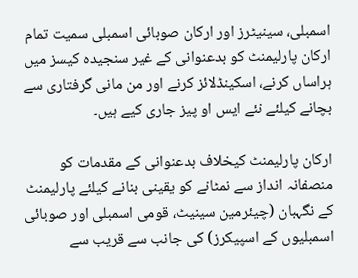اسمبلی، سینیٹرز اور ارکان صوبائی اسمبلی سمیت تمام ارکان پارلیمنٹ کو بدعنوانی کے غیر سنجیدہ کیسز میں ہراساں کرنے، اسکینڈلائز کرنے اور من مانی گرفتاری سے بچانے کیلئے نئے ایس او پیز جاری کیے ہیں۔

ارکان پارلیمنٹ کیخلاف بدعنوانی کے مقدمات کو منصفانہ انداز سے نمٹانے کو یقینی بنانے کیلئے پارلیمنٹ کے نگہبان (چیئرمین سینیٹ، قومی اسمبلی اور صوبائی اسمبلیوں کے اسپیکرز) کی جانب سے قریب سے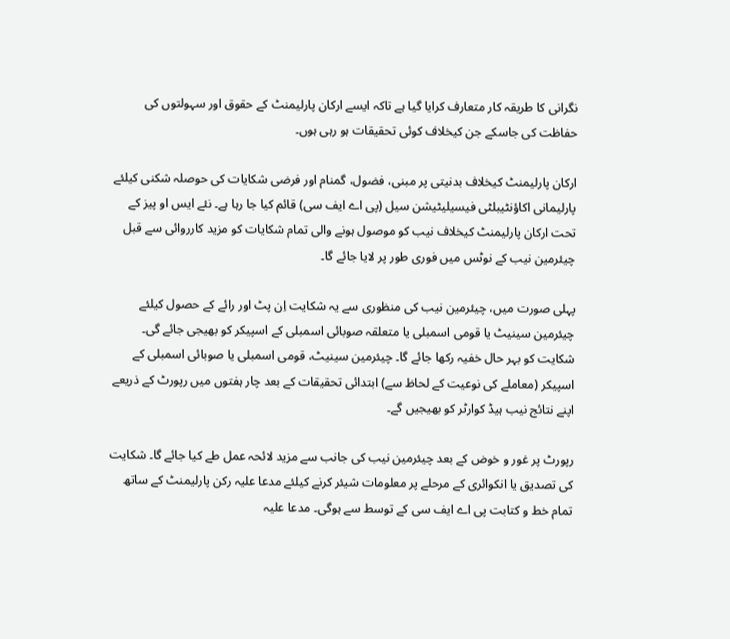نگرانی کا طریقہ کار متعارف کرایا گیا ہے تاکہ ایسے ارکان پارلیمنٹ کے حقوق اور سہولتوں کی حفاظت کی جاسکے جن کیخلاف کوئی تحقیقات ہو رہی ہوں۔

ارکان پارلیمنٹ کیخلاف بدنیتی پر مبنی، فضول، گمنام اور فرضی شکایات کی حوصلہ شکنی کیلئے پارلیمانی اکاؤنٹیبلٹی فیسیلیٹیشن سیل (پی اے ایف سی) قائم کیا جا رہا ہے۔ نئے ایس او پیز کے تحت ارکان پارلیمنٹ کیخلاف نیب کو موصول ہونے والی تمام شکایات کو مزید کارروائی سے قبل چیئرمین نیب کے نوٹس میں فوری طور پر لایا جائے گا۔

پہلی صورت میں، چیئرمین نیب کی منظوری سے یہ شکایت اِن پٹ اور رائے کے حصول کیلئے چیئرمین سینیٹ یا قومی اسمبلی یا متعلقہ صوبائی اسمبلی کے اسپیکر کو بھیجی جائے گی۔ شکایت کو بہر حال خفیہ رکھا جائے گا۔ چیئرمین سینیٹ، قومی اسمبلی یا صوبائی اسمبلی کے اسپیکر (معاملے کی نوعیت کے لحاظ سے) ابتدائی تحقیقات کے بعد چار ہفتوں میں رپورٹ کے ذریعے اپنے نتائج نیب ہیڈ کوارٹر کو بھیجیں گے۔

رپورٹ پر غور و خوض کے بعد چیئرمین نیب کی جانب سے مزید لائحہ عمل طے کیا جائے گا۔ شکایت کی تصدیق یا انکوائری کے مرحلے پر معلومات شیئر کرنے کیلئے مدعا علیہ رکن پارلیمنٹ کے ساتھ تمام خط و کتابت پی اے ایف سی کے توسط سے ہوگی۔ مدعا علیہ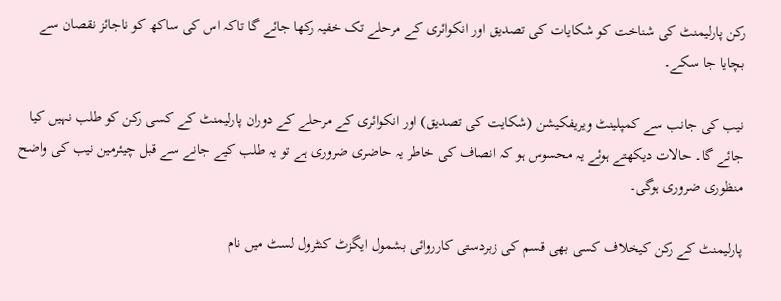رکن پارلیمنٹ کی شناخت کو شکایات کی تصدیق اور انکوائری کے مرحلے تک خفیہ رکھا جائے گا تاکہ اس کی ساکھ کو ناجائز نقصان سے بچایا جا سکے۔

نیب کی جانب سے کمپلینٹ ویریفکیشن (شکایت کی تصدیق) اور انکوائری کے مرحلے کے دوران پارلیمنٹ کے کسی رکن کو طلب نہیں کیا جائے گا۔ حالات دیکھتے ہوئے یہ محسوس ہو کہ انصاف کی خاطر یہ حاضری ضروری ہے تو یہ طلب کیے جانے سے قبل چیئرمین نیب کی واضح منظوری ضروری ہوگی۔

پارلیمنٹ کے رکن کیخلاف کسی بھی قسم کی زبردستی کارروائی بشمول ایگزٹ کنٹرول لسٹ میں نام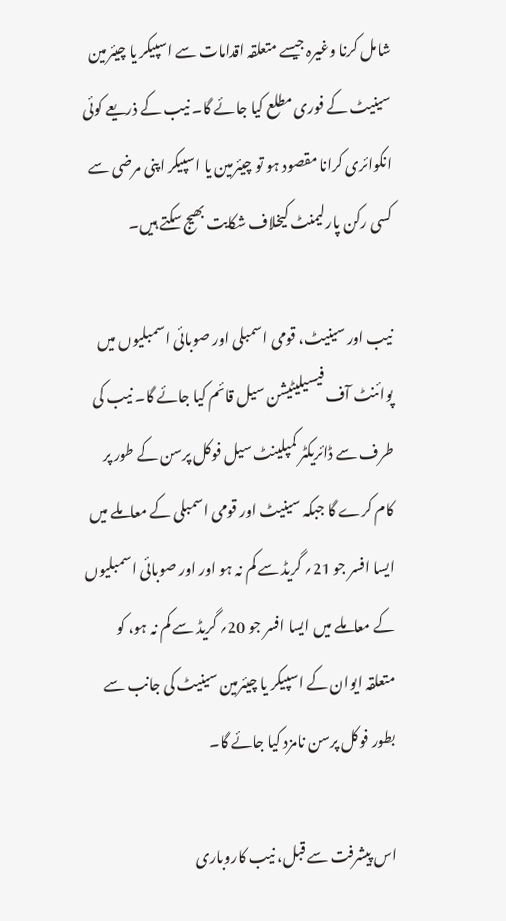شامل کرنا وغیرہ جیسے متعلقہ اقدامات سے اسپیکر یا چیئرمین سینیٹ کے فوری مطلع کیا جائے گا۔ نیب کے ذریعے کوئی انکوائری کرانا مقصود ہو تو چیئرمین یا اسپیکر اپنی مرضی سے کسی رکن پارلیمنٹ کیخلاف شکایت بھیج سکتے ہیں۔

نیب اور سینیٹ، قومی اسمبلی اور صوبائی اسمبلیوں میں پوائنٹ آف فیسیلیٹیشن سیل قائم کیا جائے گا۔ نیب کی طرف سے ڈائریکٹر کمپلینٹ سیل فوکل پرسن کے طور پر کام کرے گا جبکہ سینیٹ اور قومی اسمبلی کے معاملے میں ایسا افسر جو 21؍ گریڈ سے کم نہ ہو اور اور صوبائی اسمبلیوں کے معاملے میں ایسا افسر جو 20؍ گریڈ سے کم نہ ہو، کو متعلقہ ایوان کے اسپیکر یا چیئرمین سینیٹ کی جانب سے بطور فوکل پرسن نامزد کیا جائے گا۔

اس پیشرفت سے قبل، نیب کاروباری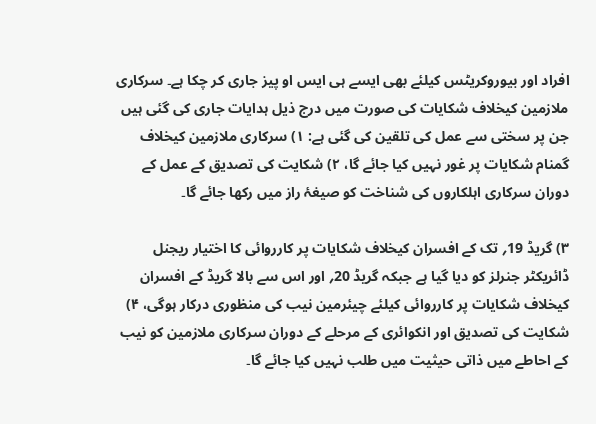افراد اور بیوروکریٹس کیلئے بھی ایسے ہی ایس او پیز جاری کر چکا ہے۔ سرکاری ملازمین کیخلاف شکایات کی صورت میں درج ذیل ہدایات جاری کی گئی ہیں جن پر سختی سے عمل کی تلقین کی گئی ہے: ۱) سرکاری ملازمین کیخلاف گمنام شکایات پر غور نہیں کیا جائے گا، ۲) شکایت کی تصدیق کے عمل کے دوران سرکاری اہلکاروں کی شناخت کو صیغۂ راز میں رکھا جائے گا۔

۳) گریڈ 19؍ تک کے افسران کیخلاف شکایات پر کارروائی کا اختیار ریجنل ڈائریکٹر جنرلز کو دیا گیا ہے جبکہ گریڈ 20؍ اور اس سے بالا گریڈ کے افسران کیخلاف شکایات پر کارروائی کیلئے چیئرمین نیب کی منظوری درکار ہوگی، ۴) شکایت کی تصدیق اور انکوائری کے مرحلے کے دوران سرکاری ملازمین کو نیب کے احاطے میں ذاتی حیثیت میں طلب نہیں کیا جائے گا۔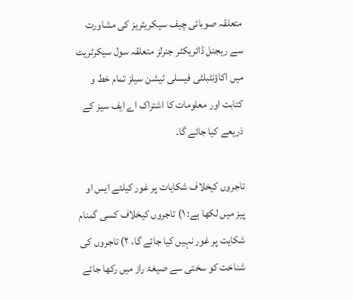متعلقہ صوبائی چیف سیکریٹریز کی مشاورت سے ریجنل ڈائریکٹر جنرلز متعلقہ سول سیکرٹریٹ میں اکاؤنٹبلٹی فیسلی ٹیشن سیلز تمام خط و کتابت اور معلومات کا اشتراک اے ایف سیز کے ذریعے کیا جائے گا۔

تاجروں کیخلاف شکایات پر غور کیلئے ایس او پیز میں لکھا ہے: ۱) تاجروں کیخلاف کسی گمنام شکایت پر غور نہیں کیا جائے گا، ۲) تاجروں کی شناخت کو سختی سے صیغۂ راز میں رکھا جائے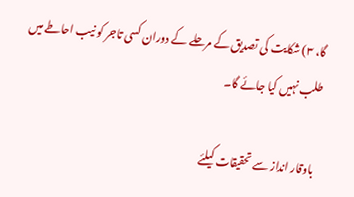گا، ۳) شکایت کی تصدیق کے مرحلے کے دوران کسی تاجر کو نیب احاطے میں طلب نہیں کیا جائے گا۔

 باوقار انداز سے تحقیقات کیلئے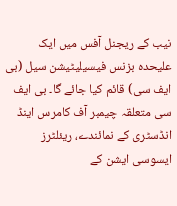نیب کے ریجنل آفس میں ایک علیحدہ بزنس فیسیلیٹیشن سیل (بی ایف سی) قائم کیا جائے گا۔ بی ایف سی متعلقہ چیمبر آف کامرس اینڈ انڈسٹری کے نمائندے، ریئلٹرز ایسوسی ایشن کے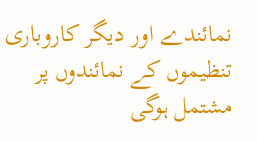نمائندے اور دیگر کاروباری تنظیموں کے نمائندوں پر مشتمل ہوگی